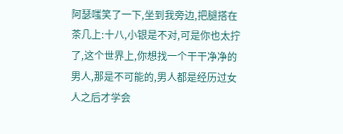阿瑟嗤笑了一下,坐到我旁边,把腿搭在茶几上:十八,小银是不对,可是你也太拧了,这个世界上,你想找一个干干净净的男人,那是不可能的,男人都是经历过女人之后才学会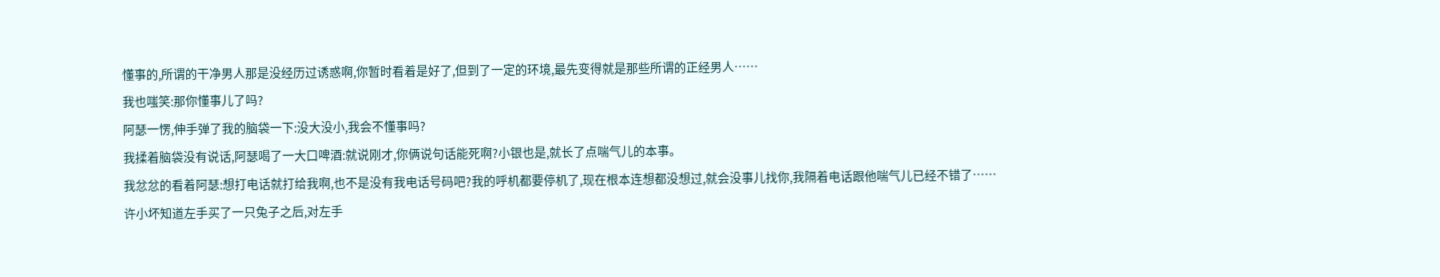懂事的,所谓的干净男人那是没经历过诱惑啊,你暂时看着是好了,但到了一定的环境,最先变得就是那些所谓的正经男人……
我也嗤笑:那你懂事儿了吗?
阿瑟一愣,伸手弹了我的脑袋一下:没大没小,我会不懂事吗?
我揉着脑袋没有说话,阿瑟喝了一大口啤酒:就说刚才,你俩说句话能死啊?小银也是,就长了点喘气儿的本事。
我忿忿的看着阿瑟:想打电话就打给我啊,也不是没有我电话号码吧?我的呼机都要停机了,现在根本连想都没想过,就会没事儿找你,我隔着电话跟他喘气儿已经不错了……
许小坏知道左手买了一只兔子之后,对左手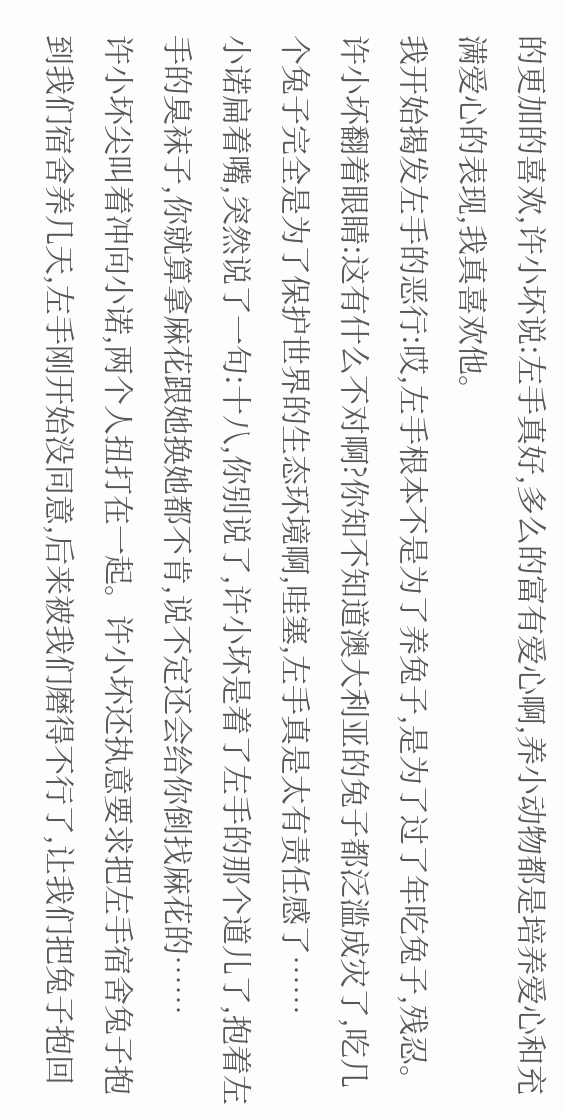的更加的喜欢,许小坏说:左手真好,多么的富有爱心啊,养小动物都是培养爱心和充满爱心的表现,我真喜欢他。
我开始揭发左手的恶行:哎,左手根本不是为了养兔子,是为了过了年吃兔子,残忍。
许小坏翻着眼睛:这有什么不对啊?你知不知道澳大利亚的兔子都泛滥成灾了,吃几个兔子完全是为了保护世界的生态环境啊,哇塞,左手真是太有责任感了……
小诺扁着嘴,突然说了一句:十八,你别说了,许小坏是着了左手的那个道儿了,抱着左手的臭袜子,你就算拿麻花跟她换她都不肯,说不定还会给你倒找麻花的……
许小坏尖叫着冲向小诺,两个人扭打在一起。许小坏还执意要求把左手宿舍兔子抱到我们宿舍养几天,左手刚开始没同意,后来被我们磨得不行了,让我们把兔子抱回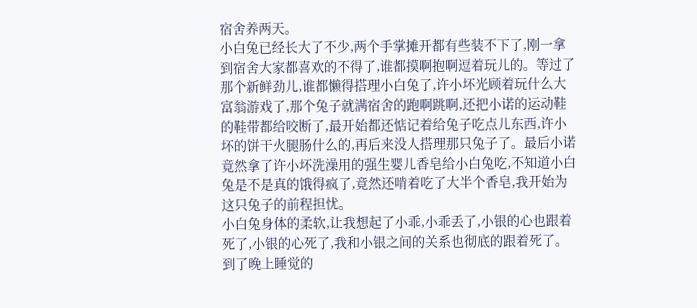宿舍养两天。
小白兔已经长大了不少,两个手掌摊开都有些装不下了,刚一拿到宿舍大家都喜欢的不得了,谁都摸啊抱啊逗着玩儿的。等过了那个新鲜劲儿,谁都懒得搭理小白兔了,许小坏光顾着玩什么大富翁游戏了,那个兔子就满宿舍的跑啊跳啊,还把小诺的运动鞋的鞋带都给咬断了,最开始都还惦记着给兔子吃点儿东西,许小坏的饼干火腿肠什么的,再后来没人搭理那只兔子了。最后小诺竟然拿了许小坏洗澡用的强生婴儿香皂给小白兔吃,不知道小白兔是不是真的饿得疯了,竟然还啃着吃了大半个香皂,我开始为这只兔子的前程担忧。
小白兔身体的柔软,让我想起了小乖,小乖丢了,小银的心也跟着死了,小银的心死了,我和小银之间的关系也彻底的跟着死了。
到了晚上睡觉的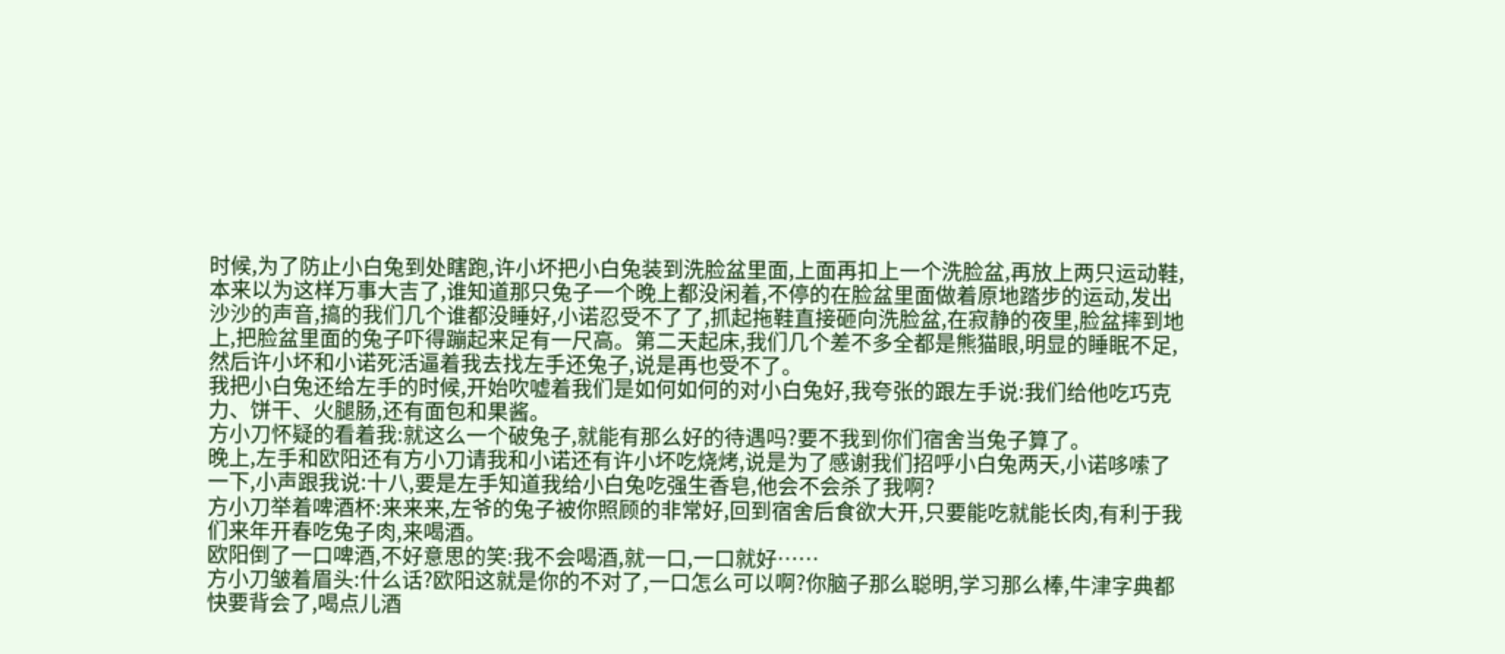时候,为了防止小白兔到处瞎跑,许小坏把小白兔装到洗脸盆里面,上面再扣上一个洗脸盆,再放上两只运动鞋,本来以为这样万事大吉了,谁知道那只兔子一个晚上都没闲着,不停的在脸盆里面做着原地踏步的运动,发出沙沙的声音,搞的我们几个谁都没睡好,小诺忍受不了了,抓起拖鞋直接砸向洗脸盆,在寂静的夜里,脸盆摔到地上,把脸盆里面的兔子吓得蹦起来足有一尺高。第二天起床,我们几个差不多全都是熊猫眼,明显的睡眠不足,然后许小坏和小诺死活逼着我去找左手还兔子,说是再也受不了。
我把小白兔还给左手的时候,开始吹嘘着我们是如何如何的对小白兔好,我夸张的跟左手说:我们给他吃巧克力、饼干、火腿肠,还有面包和果酱。
方小刀怀疑的看着我:就这么一个破兔子,就能有那么好的待遇吗?要不我到你们宿舍当兔子算了。
晚上,左手和欧阳还有方小刀请我和小诺还有许小坏吃烧烤,说是为了感谢我们招呼小白兔两天,小诺哆嗦了一下,小声跟我说:十八,要是左手知道我给小白兔吃强生香皂,他会不会杀了我啊?
方小刀举着啤酒杯:来来来,左爷的兔子被你照顾的非常好,回到宿舍后食欲大开,只要能吃就能长肉,有利于我们来年开春吃兔子肉,来喝酒。
欧阳倒了一口啤酒,不好意思的笑:我不会喝酒,就一口,一口就好……
方小刀皱着眉头:什么话?欧阳这就是你的不对了,一口怎么可以啊?你脑子那么聪明,学习那么棒,牛津字典都快要背会了,喝点儿酒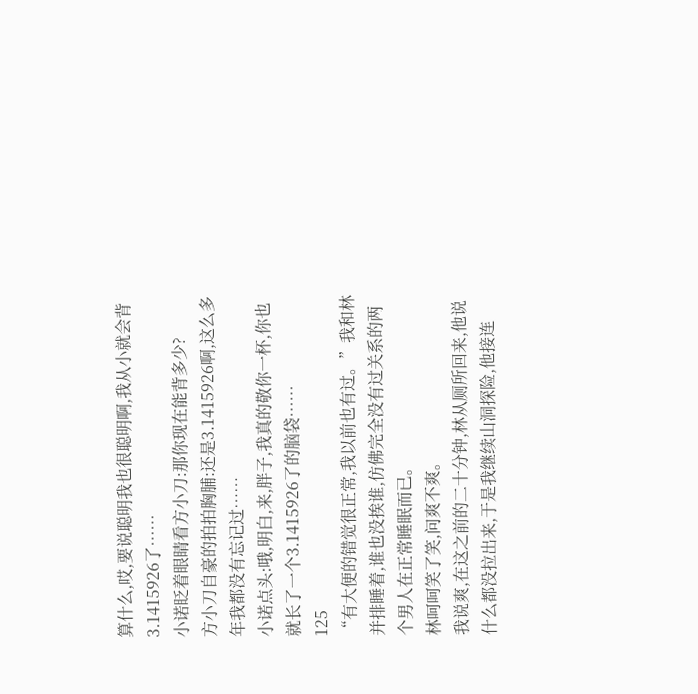算什么,哎,要说聪明我也很聪明啊,我从小就会背3.1415926了……
小诺眨着眼睛看方小刀:那你现在能背多少?
方小刀自豪的拍拍胸脯:还是3.1415926啊,这么多年我都没有忘记过……
小诺点头:哦,明白,来,胖子,我真的敬你一杯,你也就长了一个3.1415926了的脑袋……
125
“有大便的错觉很正常,我以前也有过。”我和林并排睡着,谁也没挨谁,仿佛完全没有过关系的两个男人在正常睡眠而已。
林呵呵笑了笑,问爽不爽。
我说爽,在这之前的二十分钟,林从厕所回来,他说什么都没拉出来,于是我继续山洞探险,他接连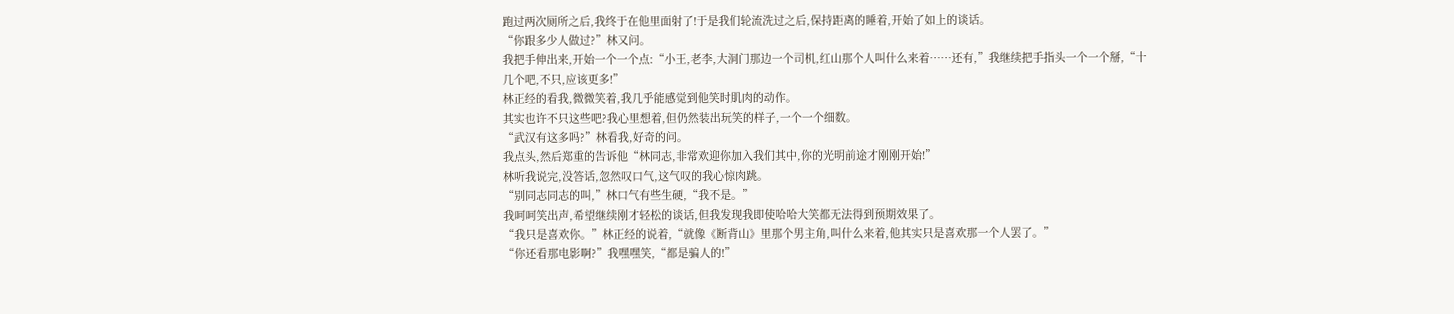跑过两次厕所之后,我终于在他里面射了!于是我们轮流洗过之后,保持距离的睡着,开始了如上的谈话。
“你跟多少人做过?”林又问。
我把手伸出来,开始一个一个点:“小王,老李,大洞门那边一个司机,红山那个人叫什么来着……还有,”我继续把手指头一个一个掰,“十几个吧,不只,应该更多!”
林正经的看我,微微笑着,我几乎能感觉到他笑时肌肉的动作。
其实也许不只这些吧?我心里想着,但仍然装出玩笑的样子,一个一个细数。
“武汉有这多吗?”林看我,好奇的问。
我点头,然后郑重的告诉他“林同志,非常欢迎你加入我们其中,你的光明前途才刚刚开始!”
林听我说完,没答话,忽然叹口气,这气叹的我心惊肉跳。
“别同志同志的叫,”林口气有些生硬,“我不是。”
我呵呵笑出声,希望继续刚才轻松的谈话,但我发现我即使哈哈大笑都无法得到预期效果了。
“我只是喜欢你。”林正经的说着,“就像《断背山》里那个男主角,叫什么来着,他其实只是喜欢那一个人罢了。”
“你还看那电影啊?”我嘿嘿笑,“都是骗人的!”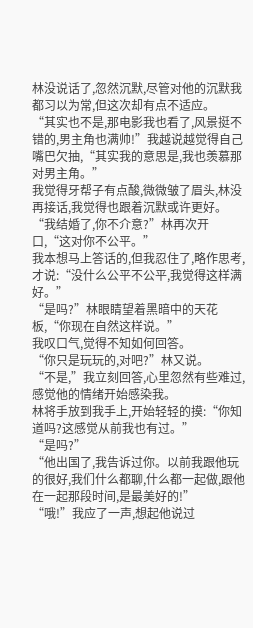林没说话了,忽然沉默,尽管对他的沉默我都习以为常,但这次却有点不适应。
“其实也不是,那电影我也看了,风景挺不错的,男主角也满帅!”我越说越觉得自己嘴巴欠抽,“其实我的意思是,我也羡慕那对男主角。”
我觉得牙帮子有点酸,微微皱了眉头,林没再接话,我觉得也跟着沉默或许更好。
“我结婚了,你不介意?”林再次开口,“这对你不公平。”
我本想马上答话的,但我忍住了,略作思考,才说:“没什么公平不公平,我觉得这样满好。”
“是吗?”林眼睛望着黑暗中的天花板,“你现在自然这样说。”
我叹口气,觉得不知如何回答。
“你只是玩玩的,对吧?”林又说。
“不是,”我立刻回答,心里忽然有些难过,感觉他的情绪开始感染我。
林将手放到我手上,开始轻轻的摸:“你知道吗?这感觉从前我也有过。”
“是吗?”
“他出国了,我告诉过你。以前我跟他玩的很好,我们什么都聊,什么都一起做,跟他在一起那段时间,是最美好的!”
“哦!”我应了一声,想起他说过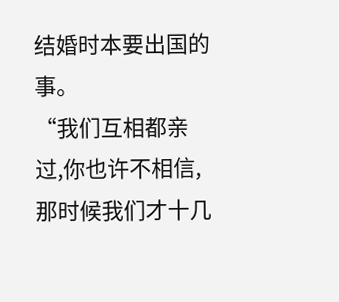结婚时本要出国的事。
“我们互相都亲过,你也许不相信,那时候我们才十几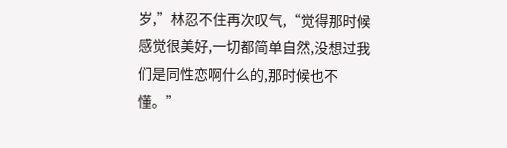岁,”林忍不住再次叹气,“觉得那时候感觉很美好,一切都简单自然,没想过我们是同性恋啊什么的,那时候也不懂。”